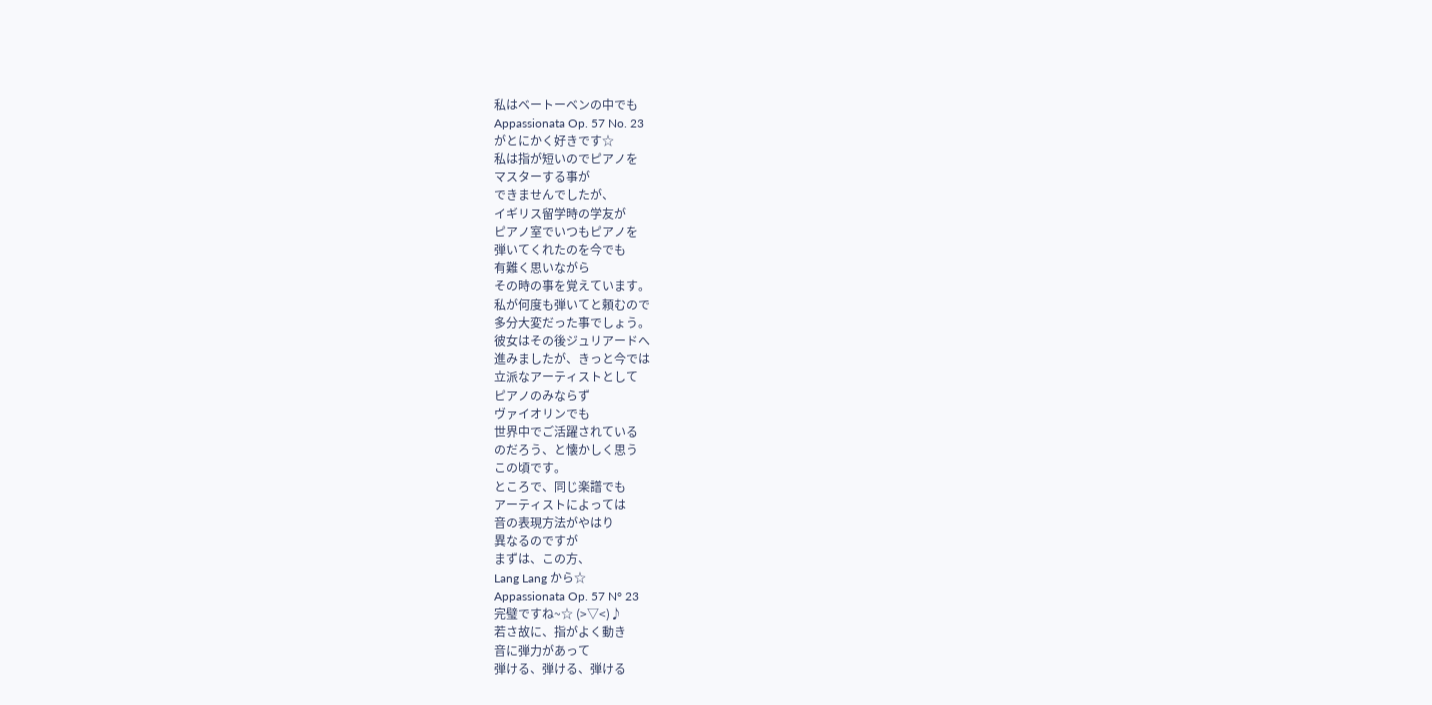私はベートーベンの中でも
Appassionata Op. 57 No. 23
がとにかく好きです☆
私は指が短いのでピアノを
マスターする事が
できませんでしたが、
イギリス留学時の学友が
ピアノ室でいつもピアノを
弾いてくれたのを今でも
有難く思いながら
その時の事を覚えています。
私が何度も弾いてと頼むので
多分大変だった事でしょう。
彼女はその後ジュリアードへ
進みましたが、きっと今では
立派なアーティストとして
ピアノのみならず
ヴァイオリンでも
世界中でご活躍されている
のだろう、と懐かしく思う
この頃です。
ところで、同じ楽譜でも
アーティストによっては
音の表現方法がやはり
異なるのですが
まずは、この方、
Lang Lang から☆
Appassionata Op. 57 N° 23
完璧ですね~☆ (>▽<)♪
若さ故に、指がよく動き
音に弾力があって
弾ける、弾ける、弾ける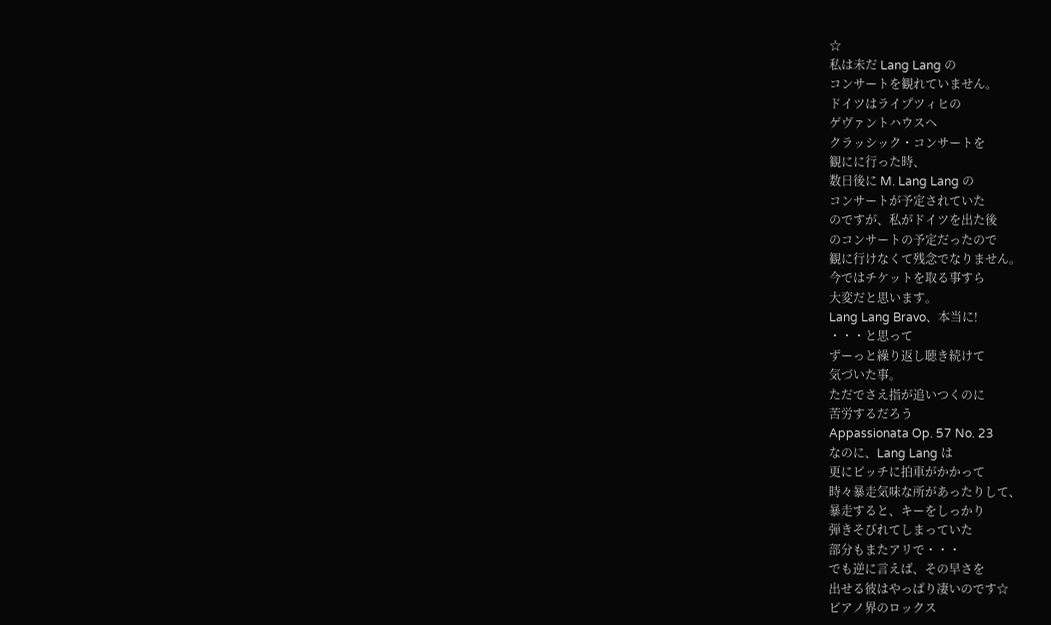☆
私は未だ Lang Lang の
コンサートを観れていません。
ドイツはライプツィヒの
ゲヴァントハウスへ
クラッシック・コンサートを
観にに行った時、
数日後に M. Lang Lang の
コンサートが予定されていた
のですが、私がドイツを出た後
のコンサートの予定だったので
観に行けなくて残念でなりません。
今ではチケットを取る事すら
大変だと思います。
Lang Lang Bravo、本当に!
・・・と思って
ずーっと繰り返し聴き続けて
気づいた事。
ただでさえ指が追いつくのに
苦労するだろう
Appassionata Op. 57 No. 23
なのに、Lang Lang は
更にピッチに拍車がかかって
時々暴走気味な所があったりして、
暴走すると、キーをしっかり
弾きそびれてしまっていた
部分もまたアリで・・・
でも逆に言えば、その早さを
出せる彼はやっぱり凄いのです☆
ピアノ界のロックス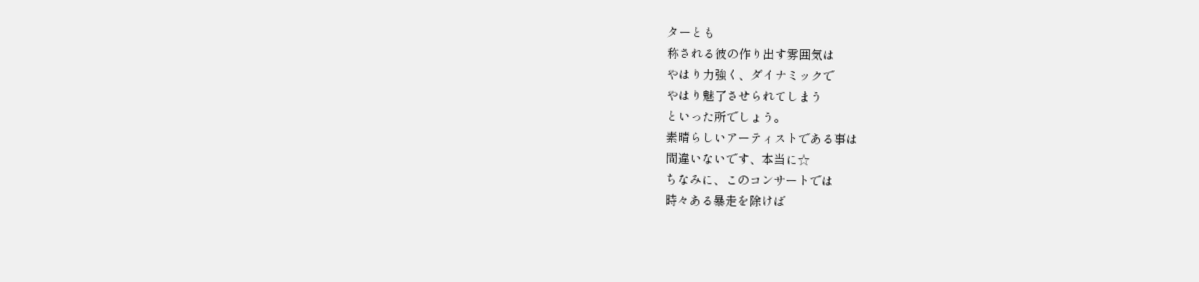ターとも
称される彼の作り出す雰囲気は
やはり力強く、ダイナミックで
やはり魅了させられてしまう
といった所でしょう。
素晴らしいアーティストである事は
間違いないです、本当に☆
ちなみに、このコンサートでは
時々ある暴走を除けば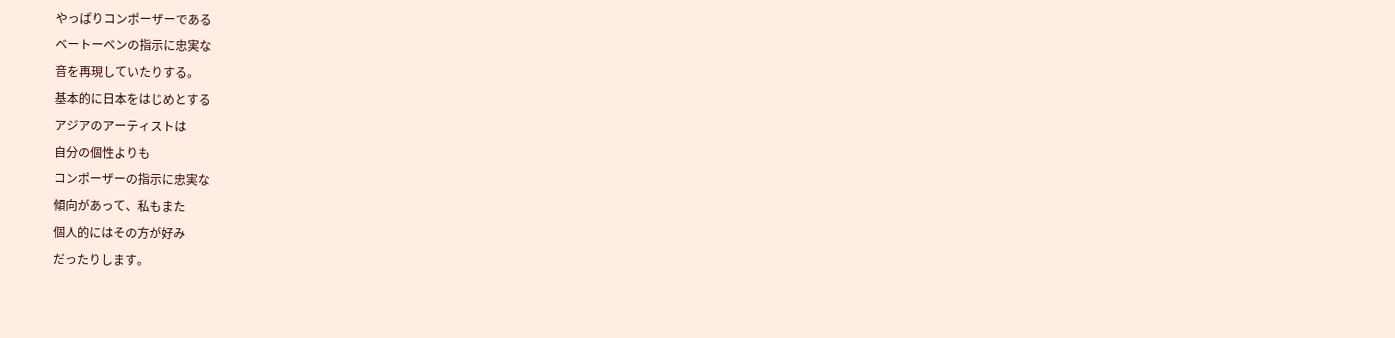やっぱりコンポーザーである
ベートーベンの指示に忠実な
音を再現していたりする。
基本的に日本をはじめとする
アジアのアーティストは
自分の個性よりも
コンポーザーの指示に忠実な
傾向があって、私もまた
個人的にはその方が好み
だったりします。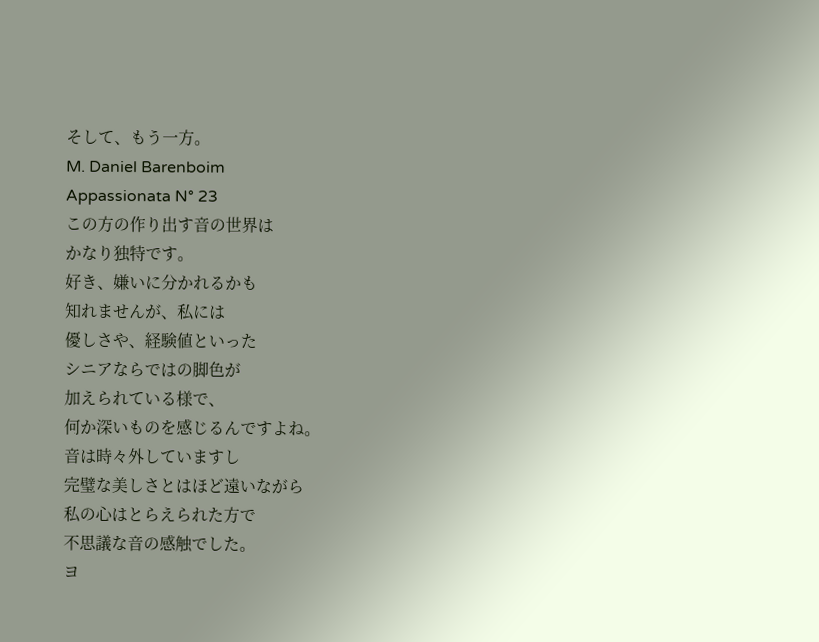そして、もう一方。
M. Daniel Barenboim
Appassionata N° 23
この方の作り出す音の世界は
かなり独特です。
好き、嫌いに分かれるかも
知れませんが、私には
優しさや、経験値といった
シニアならではの脚色が
加えられている様で、
何か深いものを感じるんですよね。
音は時々外していますし
完璧な美しさとはほど遠いながら
私の心はとらえられた方で
不思議な音の感触でした。
ヨ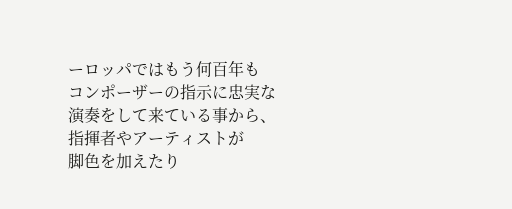ーロッパではもう何百年も
コンポーザーの指示に忠実な
演奏をして来ている事から、
指揮者やアーティストが
脚色を加えたり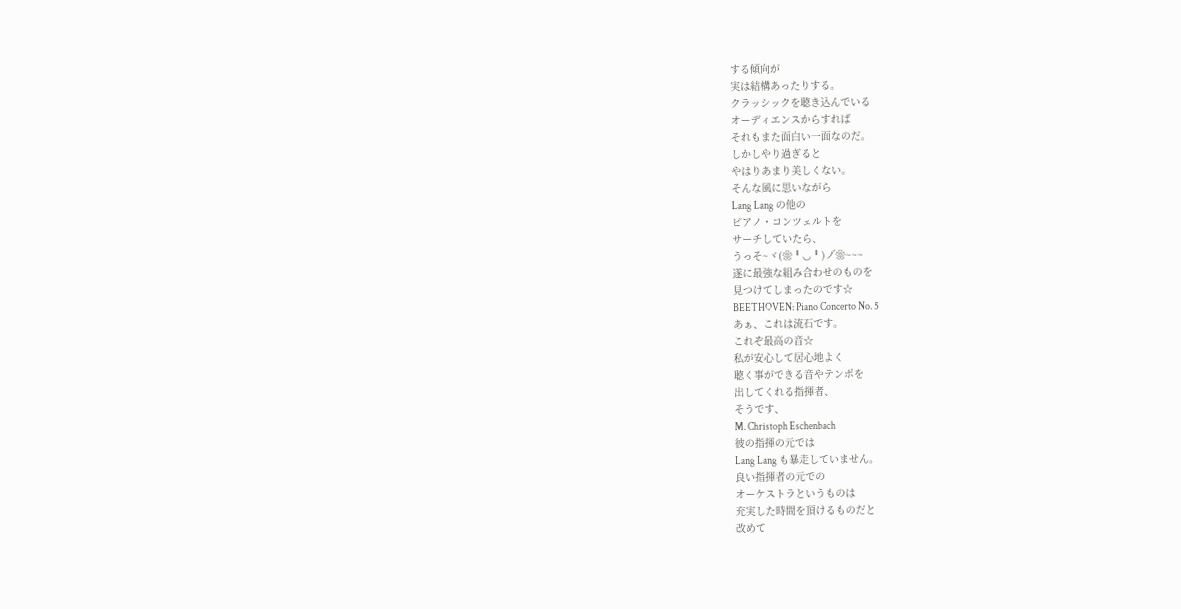する傾向が
実は結構あったりする。
クラッシックを聴き込んでいる
オーディエンスからすれば
それもまた面白い一面なのだ。
しかしやり過ぎると
やはりあまり美しくない。
そんな風に思いながら
Lang Lang の他の
ピアノ・コンツェルトを
サーチしていたら、
うっそ~ヾ(❀╹◡╹)ノ゙❀~~~
遂に最強な組み合わせのものを
見つけてしまったのです☆
BEETHOVEN: Piano Concerto No. 5
あぁ、これは流石です。
これぞ最高の音☆
私が安心して居心地よく
聴く事ができる音やテンポを
出してくれる指揮者、
そうです、
M. Christoph Eschenbach
彼の指揮の元では
Lang Lang も暴走していません。
良い指揮者の元での
オーケストラというものは
充実した時間を頂けるものだと
改めて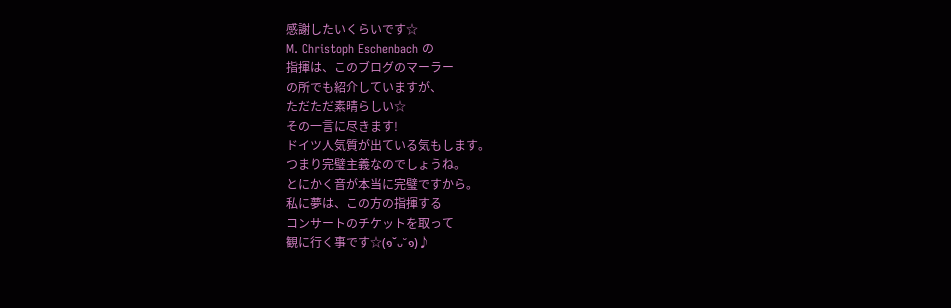感謝したいくらいです☆
M. Christoph Eschenbach の
指揮は、このブログのマーラー
の所でも紹介していますが、
ただただ素晴らしい☆
その一言に尽きます!
ドイツ人気質が出ている気もします。
つまり完璧主義なのでしょうね。
とにかく音が本当に完璧ですから。
私に夢は、この方の指揮する
コンサートのチケットを取って
観に行く事です☆(๑˘ᴗ˘๑)♪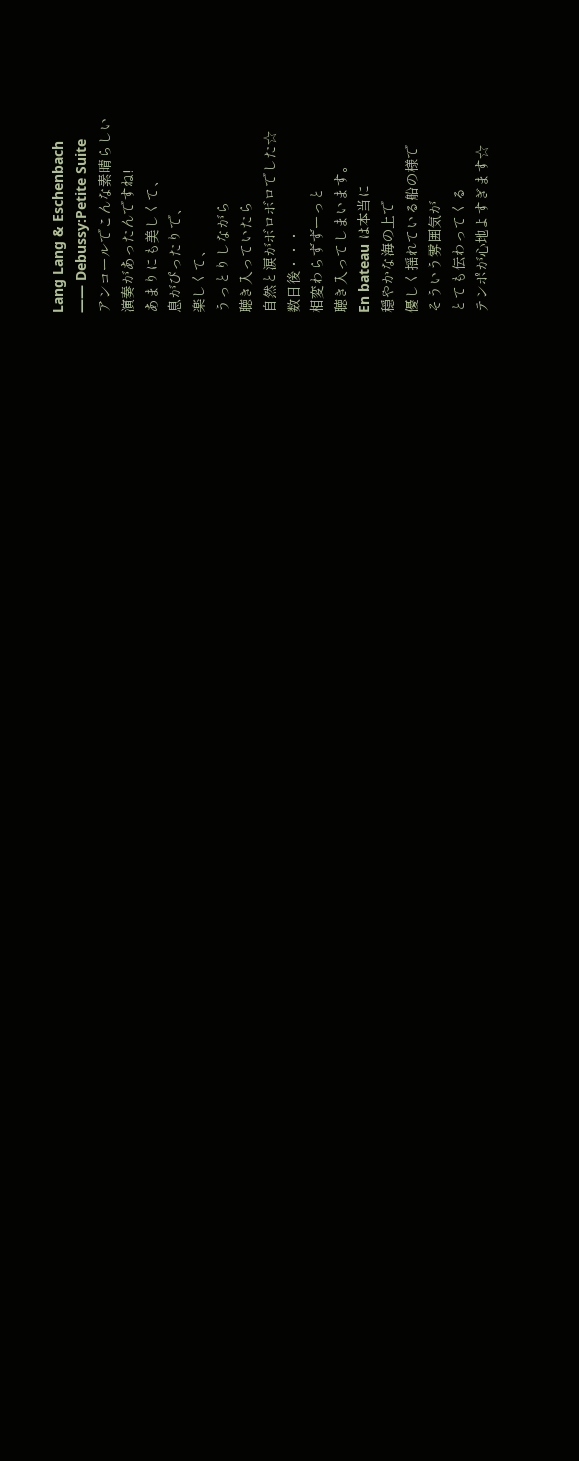Lang Lang & Eschenbach
—— Debussy:Petite Suite
アンコールでこんな素晴らしい
演奏があったんですね!
あまりにも美しくて、
息がぴったりで、
楽しくて、
うっとりしながら
聴き入っていたら
自然と涙がボロボロでした☆
数日後・・・
相変わらずずーっと
聴き入ってしまいます。
En bateau は本当に
穏やかな海の上で
優しく揺れている船の様で
そういう雰囲気が
とても伝わってくる
テンポが心地よすぎます☆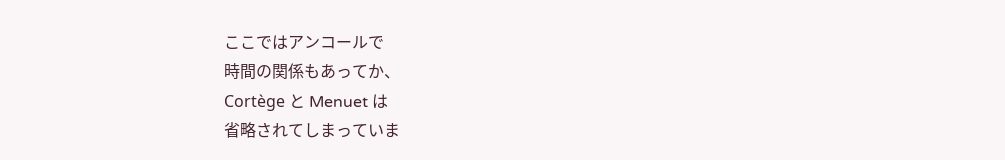ここではアンコールで
時間の関係もあってか、
Cortège と Menuet は
省略されてしまっていま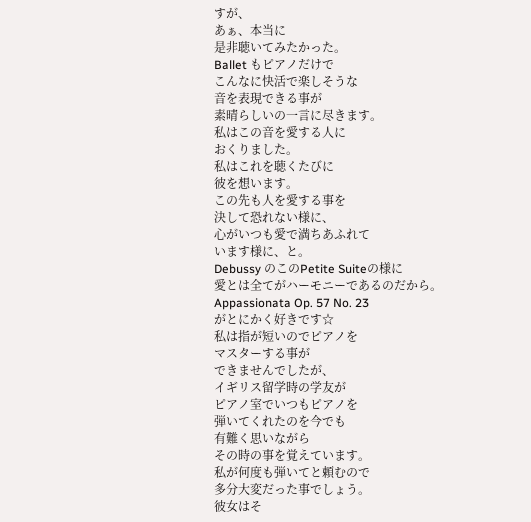すが、
あぁ、本当に
是非聴いてみたかった。
Ballet もピアノだけで
こんなに快活で楽しそうな
音を表現できる事が
素晴らしいの一言に尽きます。
私はこの音を愛する人に
おくりました。
私はこれを聴くたびに
彼を想います。
この先も人を愛する事を
決して恐れない様に、
心がいつも愛で満ちあふれて
います様に、と。
Debussy のこのPetite Suiteの様に
愛とは全てがハーモニーであるのだから。
Appassionata Op. 57 No. 23
がとにかく好きです☆
私は指が短いのでピアノを
マスターする事が
できませんでしたが、
イギリス留学時の学友が
ピアノ室でいつもピアノを
弾いてくれたのを今でも
有難く思いながら
その時の事を覚えています。
私が何度も弾いてと頼むので
多分大変だった事でしょう。
彼女はそ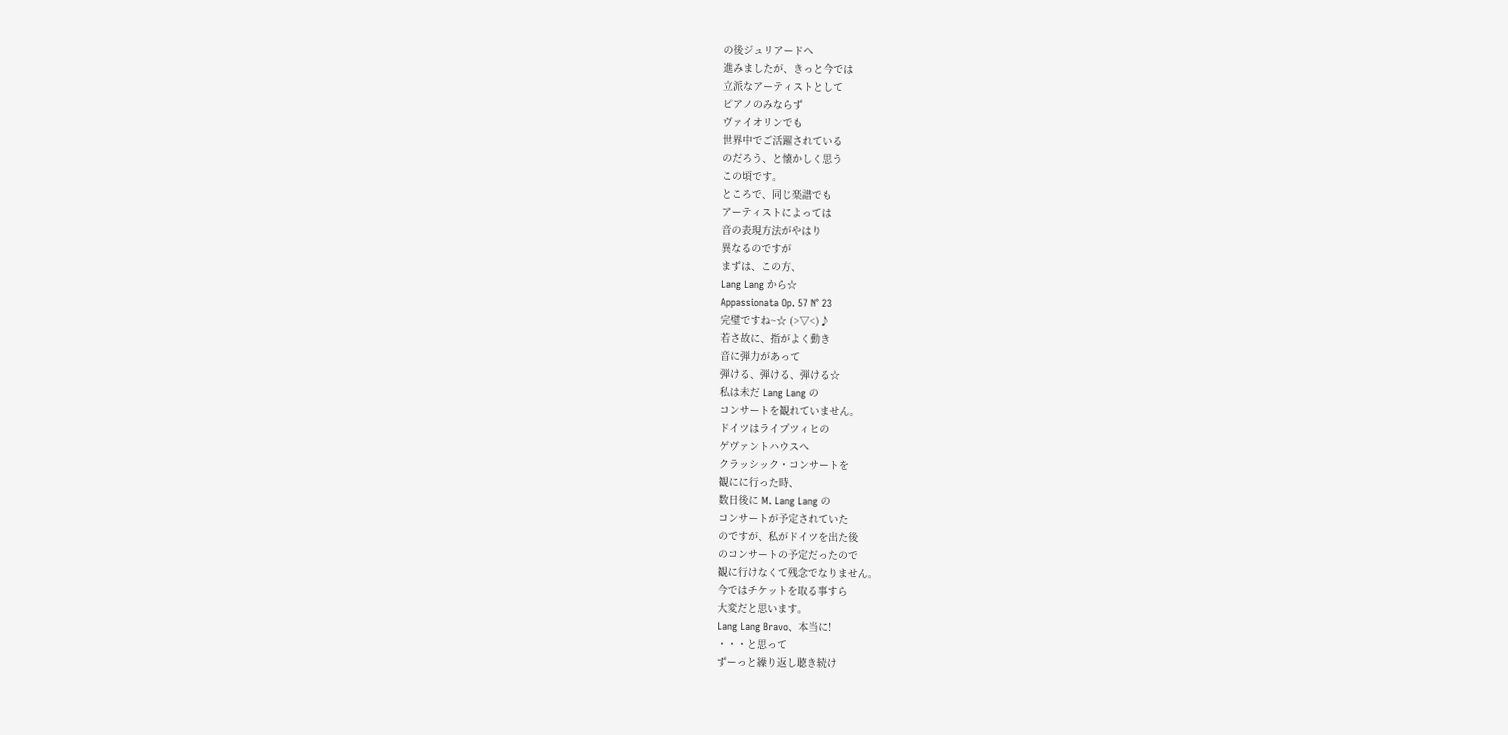の後ジュリアードへ
進みましたが、きっと今では
立派なアーティストとして
ピアノのみならず
ヴァイオリンでも
世界中でご活躍されている
のだろう、と懐かしく思う
この頃です。
ところで、同じ楽譜でも
アーティストによっては
音の表現方法がやはり
異なるのですが
まずは、この方、
Lang Lang から☆
Appassionata Op. 57 N° 23
完璧ですね~☆ (>▽<)♪
若さ故に、指がよく動き
音に弾力があって
弾ける、弾ける、弾ける☆
私は未だ Lang Lang の
コンサートを観れていません。
ドイツはライプツィヒの
ゲヴァントハウスへ
クラッシック・コンサートを
観にに行った時、
数日後に M. Lang Lang の
コンサートが予定されていた
のですが、私がドイツを出た後
のコンサートの予定だったので
観に行けなくて残念でなりません。
今ではチケットを取る事すら
大変だと思います。
Lang Lang Bravo、本当に!
・・・と思って
ずーっと繰り返し聴き続け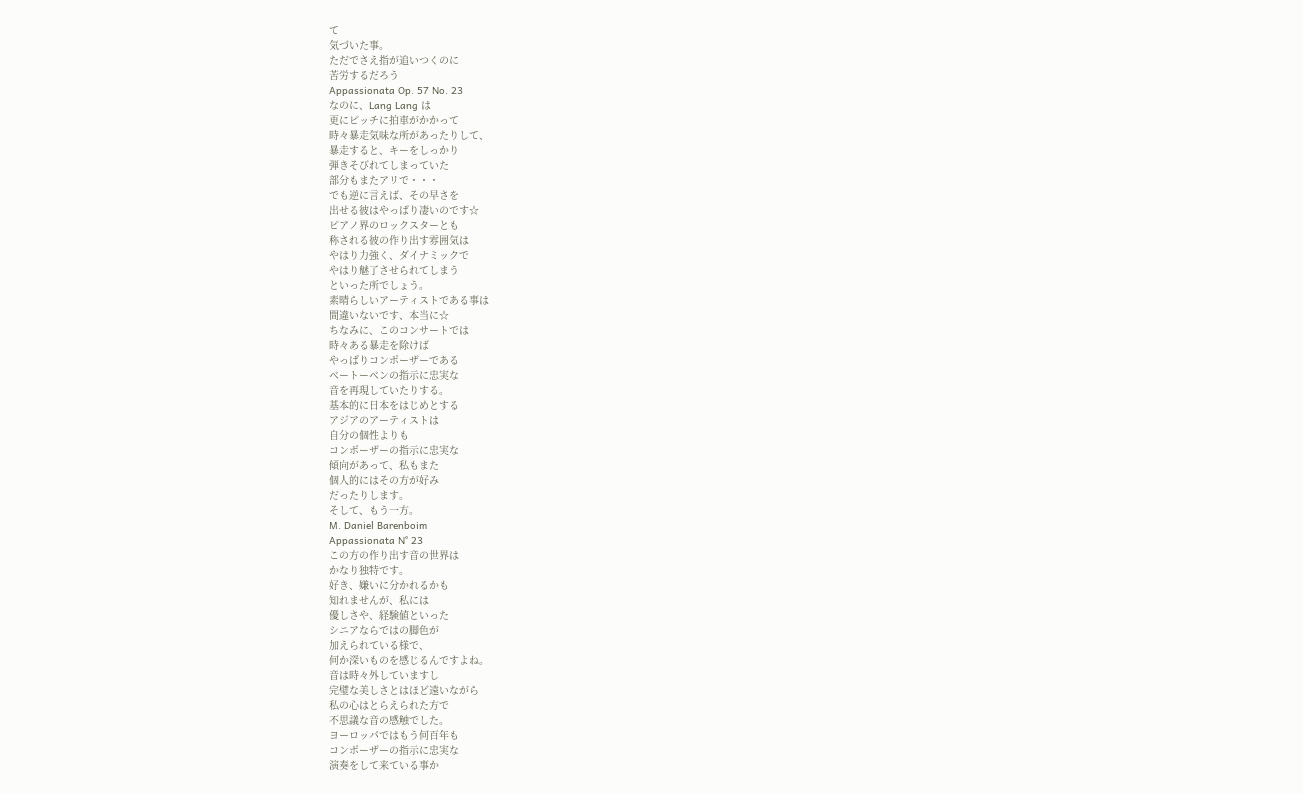て
気づいた事。
ただでさえ指が追いつくのに
苦労するだろう
Appassionata Op. 57 No. 23
なのに、Lang Lang は
更にピッチに拍車がかかって
時々暴走気味な所があったりして、
暴走すると、キーをしっかり
弾きそびれてしまっていた
部分もまたアリで・・・
でも逆に言えば、その早さを
出せる彼はやっぱり凄いのです☆
ピアノ界のロックスターとも
称される彼の作り出す雰囲気は
やはり力強く、ダイナミックで
やはり魅了させられてしまう
といった所でしょう。
素晴らしいアーティストである事は
間違いないです、本当に☆
ちなみに、このコンサートでは
時々ある暴走を除けば
やっぱりコンポーザーである
ベートーベンの指示に忠実な
音を再現していたりする。
基本的に日本をはじめとする
アジアのアーティストは
自分の個性よりも
コンポーザーの指示に忠実な
傾向があって、私もまた
個人的にはその方が好み
だったりします。
そして、もう一方。
M. Daniel Barenboim
Appassionata N° 23
この方の作り出す音の世界は
かなり独特です。
好き、嫌いに分かれるかも
知れませんが、私には
優しさや、経験値といった
シニアならではの脚色が
加えられている様で、
何か深いものを感じるんですよね。
音は時々外していますし
完璧な美しさとはほど遠いながら
私の心はとらえられた方で
不思議な音の感触でした。
ヨーロッパではもう何百年も
コンポーザーの指示に忠実な
演奏をして来ている事か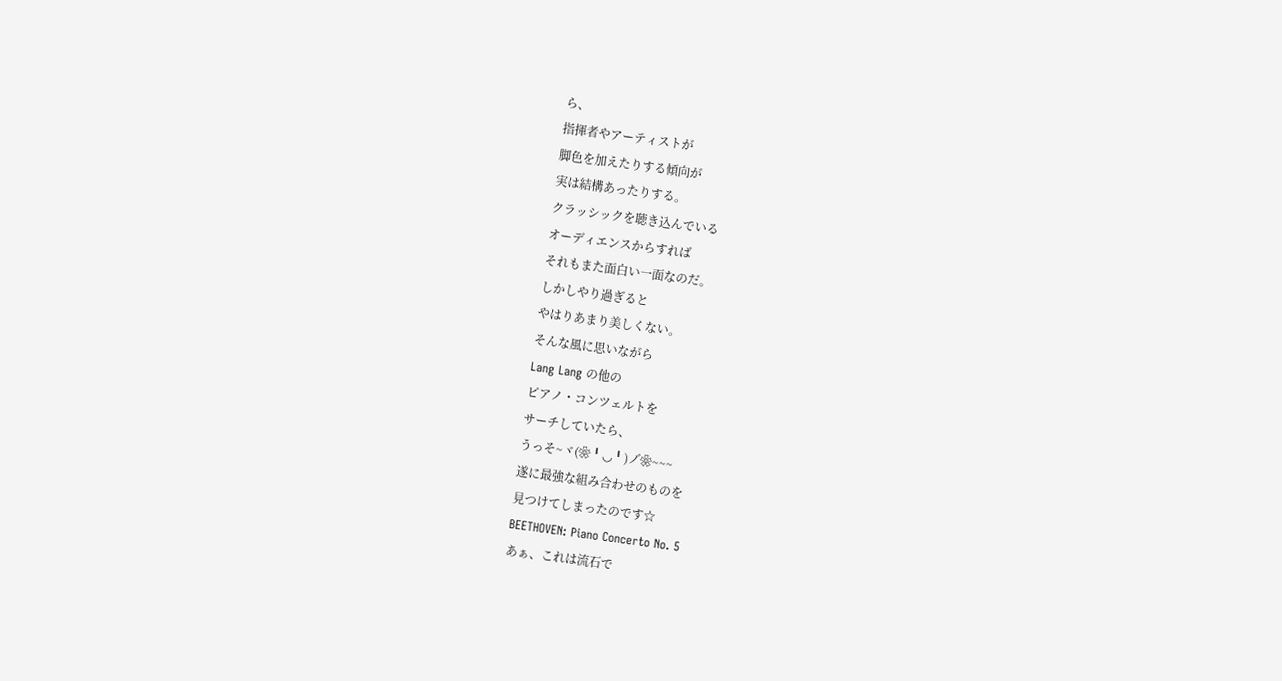ら、
指揮者やアーティストが
脚色を加えたりする傾向が
実は結構あったりする。
クラッシックを聴き込んでいる
オーディエンスからすれば
それもまた面白い一面なのだ。
しかしやり過ぎると
やはりあまり美しくない。
そんな風に思いながら
Lang Lang の他の
ピアノ・コンツェルトを
サーチしていたら、
うっそ~ヾ(❀╹◡╹)ノ゙❀~~~
遂に最強な組み合わせのものを
見つけてしまったのです☆
BEETHOVEN: Piano Concerto No. 5
あぁ、これは流石で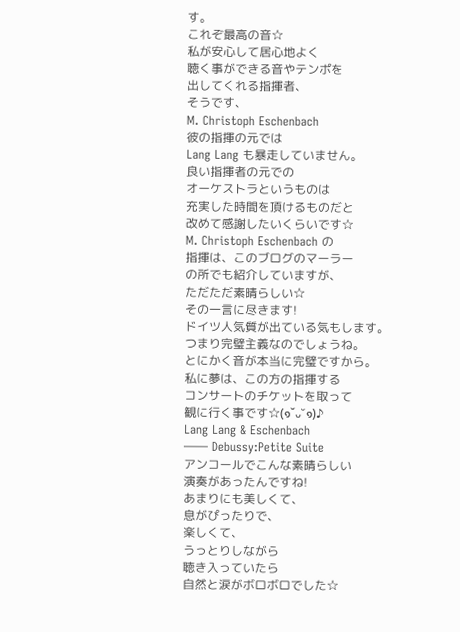す。
これぞ最高の音☆
私が安心して居心地よく
聴く事ができる音やテンポを
出してくれる指揮者、
そうです、
M. Christoph Eschenbach
彼の指揮の元では
Lang Lang も暴走していません。
良い指揮者の元での
オーケストラというものは
充実した時間を頂けるものだと
改めて感謝したいくらいです☆
M. Christoph Eschenbach の
指揮は、このブログのマーラー
の所でも紹介していますが、
ただただ素晴らしい☆
その一言に尽きます!
ドイツ人気質が出ている気もします。
つまり完璧主義なのでしょうね。
とにかく音が本当に完璧ですから。
私に夢は、この方の指揮する
コンサートのチケットを取って
観に行く事です☆(๑˘ᴗ˘๑)♪
Lang Lang & Eschenbach
—— Debussy:Petite Suite
アンコールでこんな素晴らしい
演奏があったんですね!
あまりにも美しくて、
息がぴったりで、
楽しくて、
うっとりしながら
聴き入っていたら
自然と涙がボロボロでした☆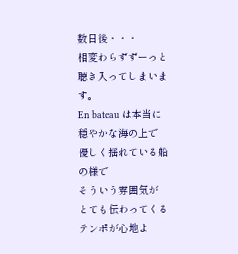数日後・・・
相変わらずずーっと
聴き入ってしまいます。
En bateau は本当に
穏やかな海の上で
優しく揺れている船の様で
そういう雰囲気が
とても伝わってくる
テンポが心地よ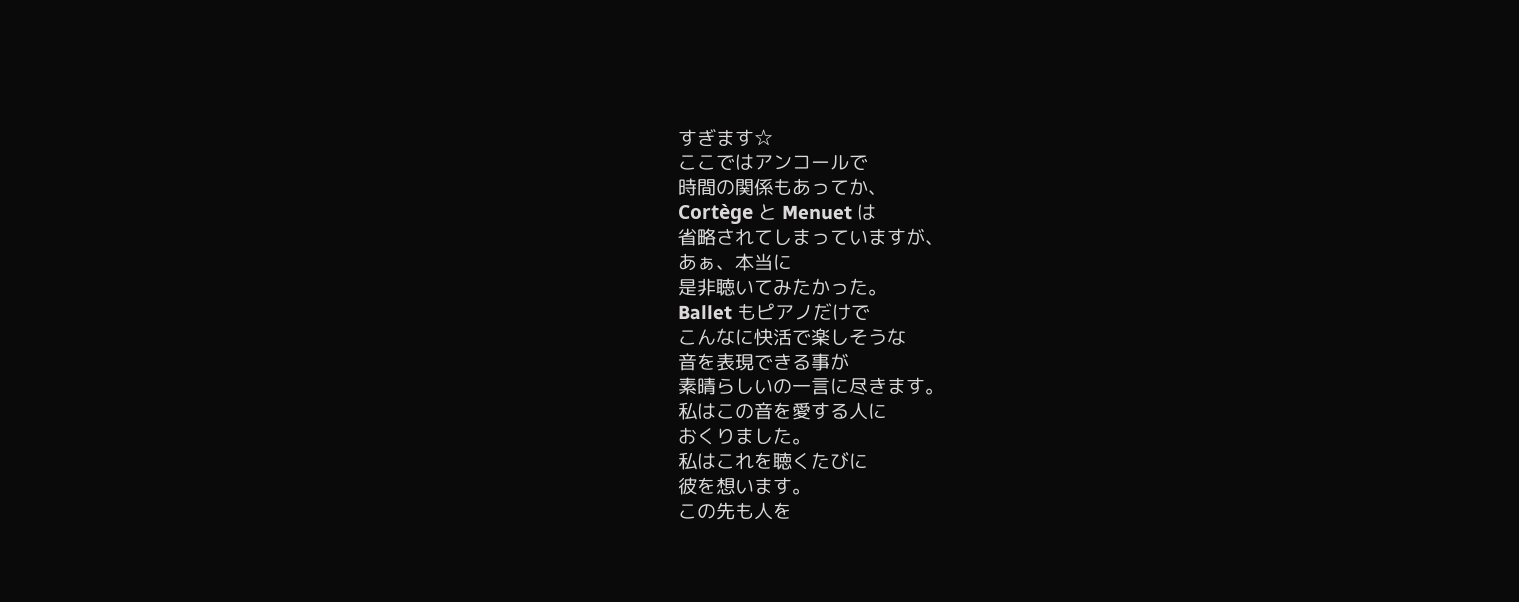すぎます☆
ここではアンコールで
時間の関係もあってか、
Cortège と Menuet は
省略されてしまっていますが、
あぁ、本当に
是非聴いてみたかった。
Ballet もピアノだけで
こんなに快活で楽しそうな
音を表現できる事が
素晴らしいの一言に尽きます。
私はこの音を愛する人に
おくりました。
私はこれを聴くたびに
彼を想います。
この先も人を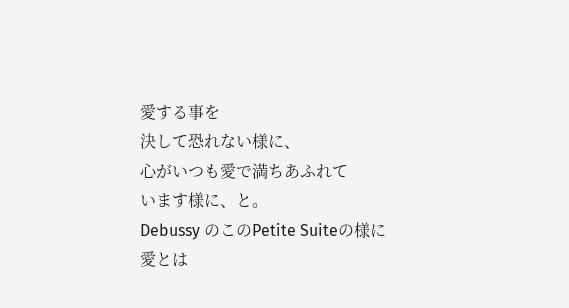愛する事を
決して恐れない様に、
心がいつも愛で満ちあふれて
います様に、と。
Debussy のこのPetite Suiteの様に
愛とは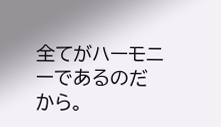全てがハーモニーであるのだから。